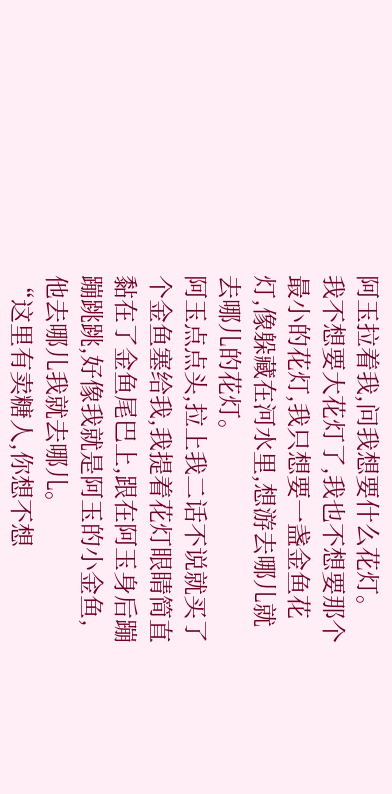阿玉拉着我,问我想要什么花灯。
我不想要大花灯了,我也不想要那个最小的花灯,我只想要一盏金鱼花灯,像躲藏在河水里,想游去哪儿就去哪儿的花灯。
阿玉点点头,拉上我二话不说就买了个金鱼塞给我,我提着花灯眼睛简直黏在了金鱼尾巴上,跟在阿玉身后蹦蹦跳跳,好像我就是阿玉的小金鱼,他去哪儿我就去哪儿。
“这里有卖糖人,你想不想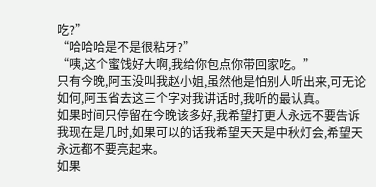吃?”
“哈哈哈是不是很粘牙?”
“咦,这个蜜饯好大啊,我给你包点你带回家吃。”
只有今晚,阿玉没叫我赵小姐,虽然他是怕别人听出来,可无论如何,阿玉省去这三个字对我讲话时,我听的最认真。
如果时间只停留在今晚该多好,我希望打更人永远不要告诉我现在是几时,如果可以的话我希望天天是中秋灯会,希望天永远都不要亮起来。
如果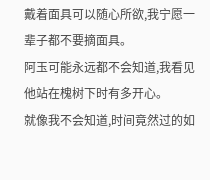戴着面具可以随心所欲,我宁愿一辈子都不要摘面具。
阿玉可能永远都不会知道,我看见他站在槐树下时有多开心。
就像我不会知道,时间竟然过的如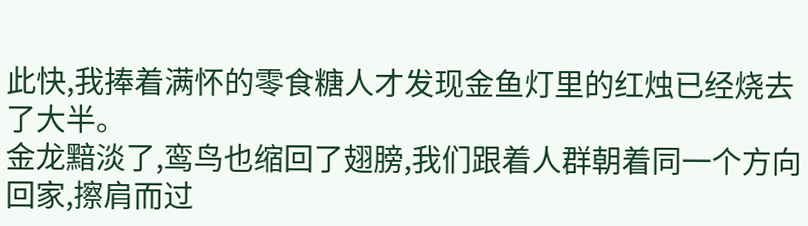此快,我捧着满怀的零食糖人才发现金鱼灯里的红烛已经烧去了大半。
金龙黯淡了,鸾鸟也缩回了翅膀,我们跟着人群朝着同一个方向回家,擦肩而过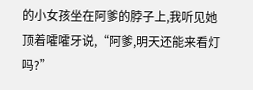的小女孩坐在阿爹的脖子上,我听见她顶着嚯嚯牙说,“阿爹,明天还能来看灯吗?”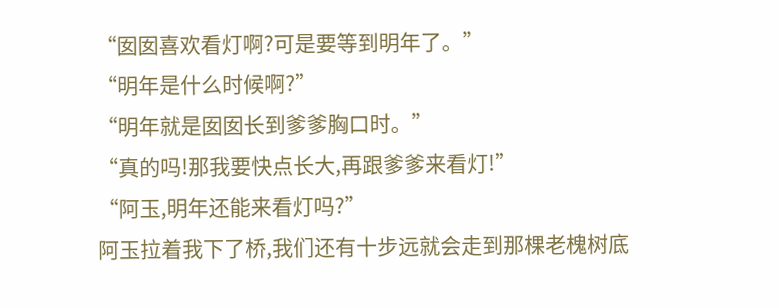“囡囡喜欢看灯啊?可是要等到明年了。”
“明年是什么时候啊?”
“明年就是囡囡长到爹爹胸口时。”
“真的吗!那我要快点长大,再跟爹爹来看灯!”
“阿玉,明年还能来看灯吗?”
阿玉拉着我下了桥,我们还有十步远就会走到那棵老槐树底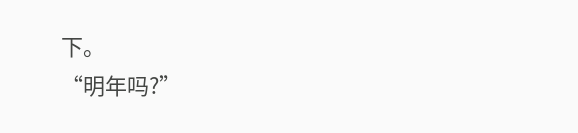下。
“明年吗?”